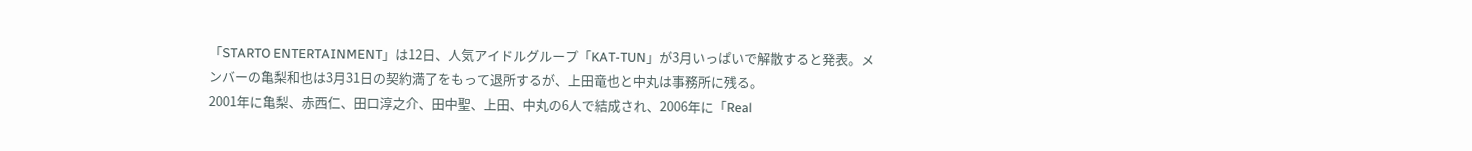「STARTO ENTERTAINMENT」は12日、人気アイドルグループ「KAT‐TUN」が3月いっぱいで解散すると発表。メンバーの亀梨和也は3月31日の契約満了をもって退所するが、上田竜也と中丸は事務所に残る。
2001年に亀梨、赤西仁、田口淳之介、田中聖、上田、中丸の6人で結成され、2006年に「Real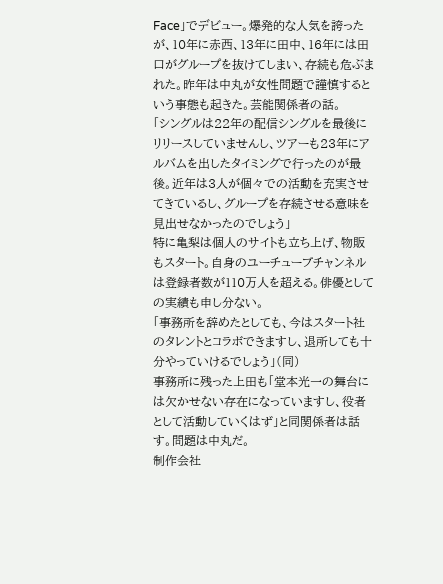Face」でデビュー。爆発的な人気を誇ったが、10年に赤西、13年に田中、16年には田口がグループを抜けてしまい、存続も危ぶまれた。昨年は中丸が女性問題で謹慎するという事態も起きた。芸能関係者の話。
「シングルは22年の配信シングルを最後にリリースしていませんし、ツアーも23年にアルバムを出したタイミングで行ったのが最後。近年は3人が個々での活動を充実させてきているし、グループを存続させる意味を見出せなかったのでしょう」
特に亀梨は個人のサイトも立ち上げ、物販もスタート。自身のユーチューブチャンネルは登録者数が110万人を超える。俳優としての実績も申し分ない。
「事務所を辞めたとしても、今はスタート社のタレントとコラボできますし、退所しても十分やっていけるでしょう」(同)
事務所に残った上田も「堂本光一の舞台には欠かせない存在になっていますし、役者として活動していくはず」と同関係者は話す。問題は中丸だ。
制作会社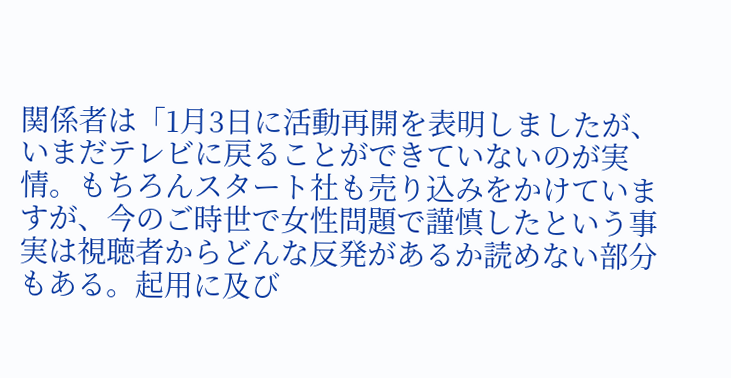関係者は「1月3日に活動再開を表明しましたが、いまだテレビに戻ることができていないのが実情。もちろんスタート社も売り込みをかけていますが、今のご時世で女性問題で謹慎したという事実は視聴者からどんな反発があるか読めない部分もある。起用に及び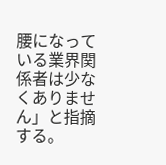腰になっている業界関係者は少なくありません」と指摘する。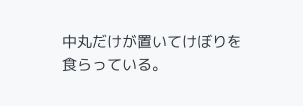中丸だけが置いてけぼりを食らっている。